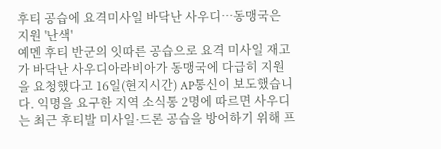후티 공습에 요격미사일 바닥난 사우디…동맹국은 지원 '난색'
예멘 후티 반군의 잇따른 공습으로 요격 미사일 재고가 바닥난 사우디아라비아가 동맹국에 다급히 지원을 요청했다고 16일(현지시간) AP통신이 보도했습니다. 익명을 요구한 지역 소식통 2명에 따르면 사우디는 최근 후티발 미사일·드론 공습을 방어하기 위해 프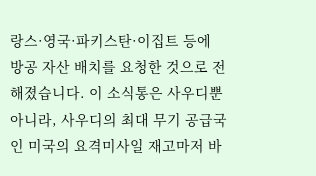랑스·영국·파키스탄·이집트 등에 방공 자산 배치를 요청한 것으로 전해졌습니다. 이 소식통은 사우디뿐 아니라, 사우디의 최대 무기 공급국인 미국의 요격미사일 재고마저 바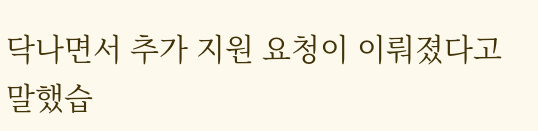닥나면서 추가 지원 요청이 이뤄졌다고 말했습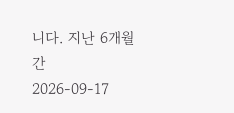니다. 지난 6개월간
2026-09-17